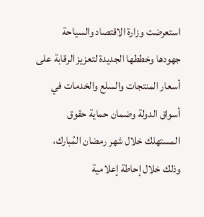استعرضت وزارة الاقتصاد والسياحة جهودها وخططها الجديدة لتعزيز الرقابة على أسعار المنتجات والسلع والخدمات في أسواق الدولة وضمان حماية حقوق المستهلك خلال شهر رمضان المُبارك، وذلك خلال إحاطة إعلامية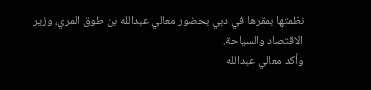نظمتها بمقرها في دبي بحضور معالي عبدالله بن طوق المري، وزير الاقتصاد والسياحة.
وأكد معالي عبدالله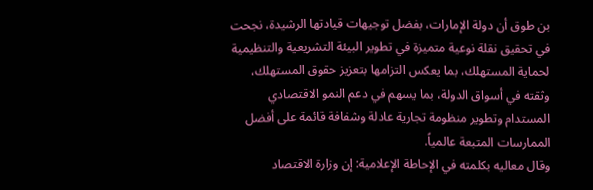بن طوق أن دولة الإمارات، بفضل توجيهات قيادتها الرشيدة، نجحت في تحقيق نقلة نوعية متميزة في تطوير البيئة التشريعية والتنظيمية لحماية المستهلك، بما يعكس التزامها بتعزيز حقوق المستهلك، وثقته في أسواق الدولة، بما يسهم في دعم النمو الاقتصادي المستدام وتطوير منظومة تجارية عادلة وشفافة قائمة على أفضل الممارسات المتبعة عالمياً.
وقال معاليه بكلمته في الإحاطة الإعلامية: إن وزارة الاقتصاد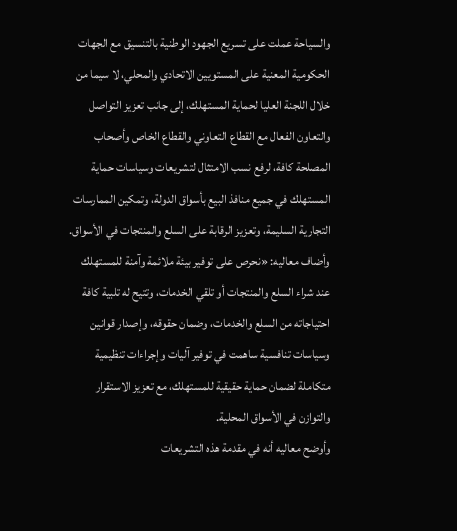والسياحة عملت على تسريع الجهود الوطنية بالتنسيق مع الجهات الحكومية المعنية على المستويين الاتحادي والمحلي، لا سيما من خلال اللجنة العليا لحماية المستهلك، إلى جانب تعزيز التواصل والتعاون الفعال مع القطاع التعاوني والقطاع الخاص وأصحاب المصلحة كافة، لرفع نسب الامتثال لتشريعات وسياسات حماية المستهلك في جميع منافذ البيع بأسواق الدولة، وتمكين الممارسات التجارية السليمة، وتعزيز الرقابة على السلع والمنتجات في الأسواق.
وأضاف معاليه: «نحرص على توفير بيئة ملائمة وآمنة للمستهلك عند شراء السلع والمنتجات أو تلقي الخدمات، وتتيح له تلبية كافة احتياجاته من السلع والخدمات، وضمان حقوقه، وإصدار قوانين وسياسات تنافسية ساهمت في توفير آليات وإجراءات تنظيمية متكاملة لضمان حماية حقيقية للمستهلك، مع تعزيز الاستقرار والتوازن في الأسواق المحلية.
وأوضح معاليه أنه في مقدمة هذه التشريعات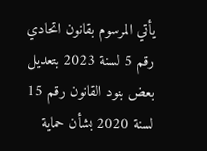يأتي المرسوم بقانون اتحادي رقم 5 لسنة 2023 بتعديل بعض بنود القانون رقم 15 لسنة 2020 بشأن حماية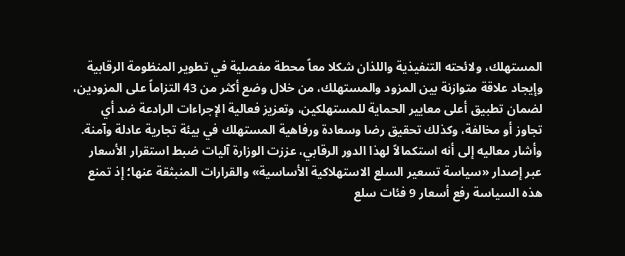المستهلك، ولائحته التنفيذية واللذان شكلا معاً محطة مفصلية في تطوير المنظومة الرقابية وإيجاد علاقة متوازنة بين المزود والمستهلك، من خلال وضع أكثر من 43 التزاماً على المزودين، لضمان تطبيق أعلى معايير الحماية للمستهلكين، وتعزيز فعالية الإجراءات الرادعة ضد أي تجاوز أو مخالفة، وكذلك تحقيق رضا وسعادة ورفاهية المستهلك في بيئة تجارية عادلة وآمنة.
وأشار معاليه إلى أنه استكمالاً لهذا الدور الرقابي، عززت الوزارة آليات ضبط استقرار الأسعار عبر إصدار «سياسة تسعير السلع الاستهلاكية الأساسية» والقرارات المنبثقة عنها؛ إذ تمنع هذه السياسة رفع أسعار 9 فئات سلع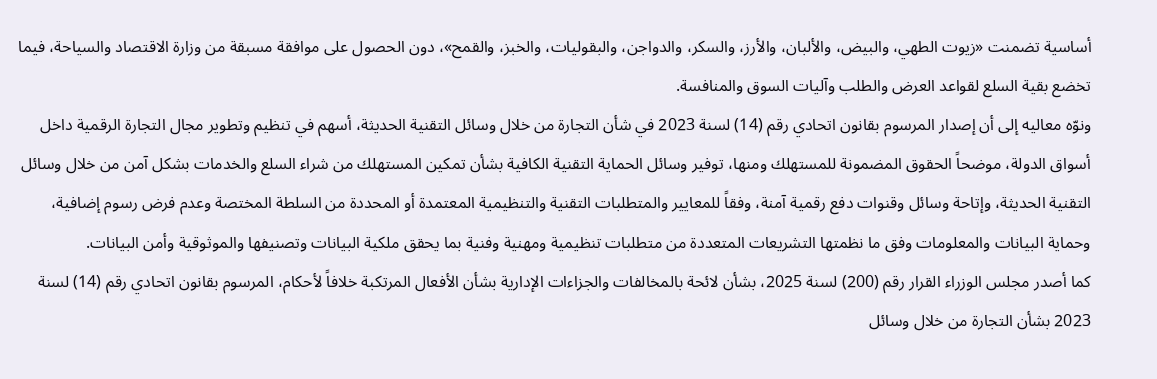أساسية تضمنت «زيوت الطهي، والبيض، والألبان، والأرز، والسكر، والدواجن، والبقوليات، والخبز، والقمح»، دون الحصول على موافقة مسبقة من وزارة الاقتصاد والسياحة، فيما تخضع بقية السلع لقواعد العرض والطلب وآليات السوق والمنافسة.
ونوّه معاليه إلى أن إصدار المرسوم بقانون اتحادي رقم (14) لسنة 2023 في شأن التجارة من خلال وسائل التقنية الحديثة، أسهم في تنظيم وتطوير مجال التجارة الرقمية داخل أسواق الدولة، موضحاً الحقوق المضمونة للمستهلك ومنها، توفير وسائل الحماية التقنية الكافية بشأن تمكين المستهلك من شراء السلع والخدمات بشكل آمن من خلال وسائل التقنية الحديثة، وإتاحة وسائل وقنوات دفع رقمية آمنة، وفقاً للمعايير والمتطلبات التقنية والتنظيمية المعتمدة أو المحددة من السلطة المختصة وعدم فرض رسوم إضافية، وحماية البيانات والمعلومات وفق ما نظمتها التشريعات المتعددة من متطلبات تنظيمية ومهنية وفنية بما يحقق ملكية البيانات وتصنيفها والموثوقية وأمن البيانات.
كما أصدر مجلس الوزراء القرار رقم (200) لسنة 2025، بشأن لائحة بالمخالفات والجزاءات الإدارية بشأن الأفعال المرتكبة خلافاً لأحكام، المرسوم بقانون اتحادي رقم (14) لسنة 2023 بشأن التجارة من خلال وسائل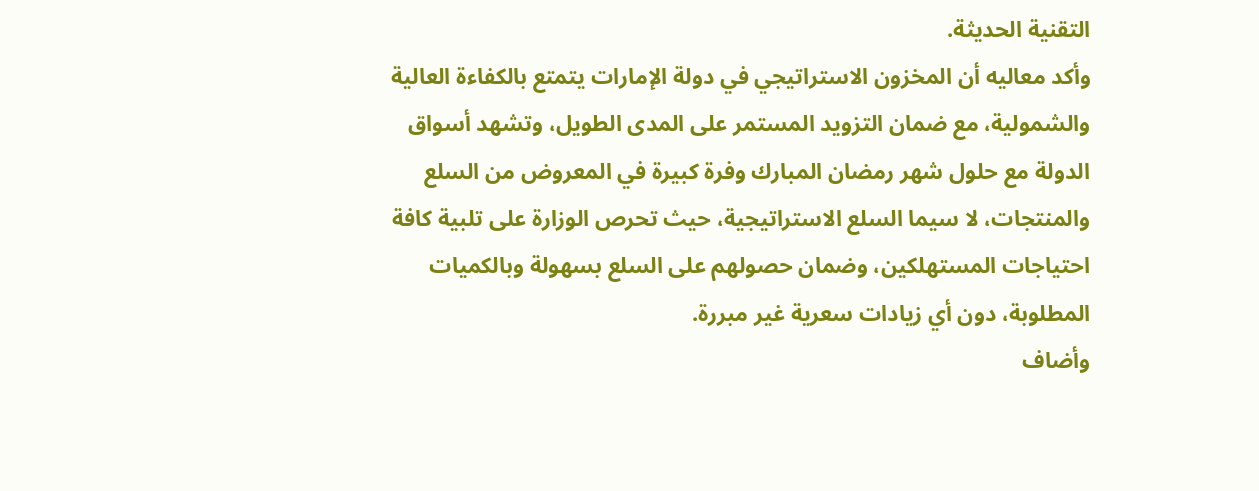التقنية الحديثة.
وأكد معاليه أن المخزون الاستراتيجي في دولة الإمارات يتمتع بالكفاءة العالية والشمولية، مع ضمان التزويد المستمر على المدى الطويل، وتشهد أسواق الدولة مع حلول شهر رمضان المبارك وفرة كبيرة في المعروض من السلع والمنتجات، لا سيما السلع الاستراتيجية، حيث تحرص الوزارة على تلبية كافة احتياجات المستهلكين، وضمان حصولهم على السلع بسهولة وبالكميات المطلوبة، دون أي زيادات سعرية غير مبررة.
وأضاف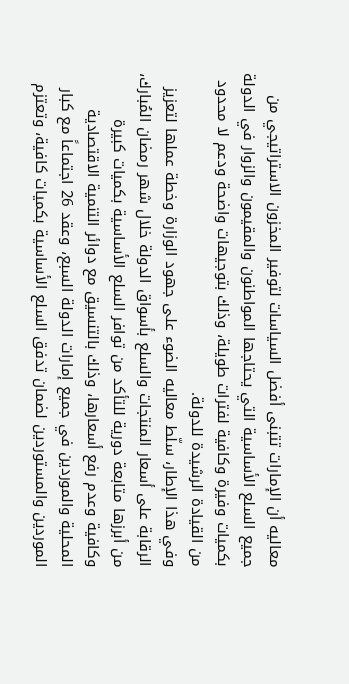معاليه أن الإمارات تتبنى أفضل السياسات لتوفير المخزون الاستراتيجي من جميع السلع الأساسية التي يحتاجها المواطنون والمقيمون والزوار في الدولة بكميات وفيرة وكافية لفترات طويلة، وذلك بتوجيهات واضحة ودعم لا محدود من القيادة الرشيدة للدولة.
وفي هذا الإطار، سلّط معاليه الضوء على جهود الوزارة وخطة عملها لتعزيز الرقابة على أسعار المنتجات والسلع بأسواق الدولة خلال شهر رمضان المُبارك، من أبرزها متابعة دورية للتأكد من توافر السلع الأساسية بكميات كبيرة وكافية وعدم رفع أسعارها، وذلك بالتنسيق مع دوائر التنمية الاقتصادية المحلية والموردين في جميع إمارات الدولة السبع، وعقد 26 اجتماعاً مع كبار الموردين والمستوردين لضمان تدفق السلع الأساسية بكميات كافية، وتعتزم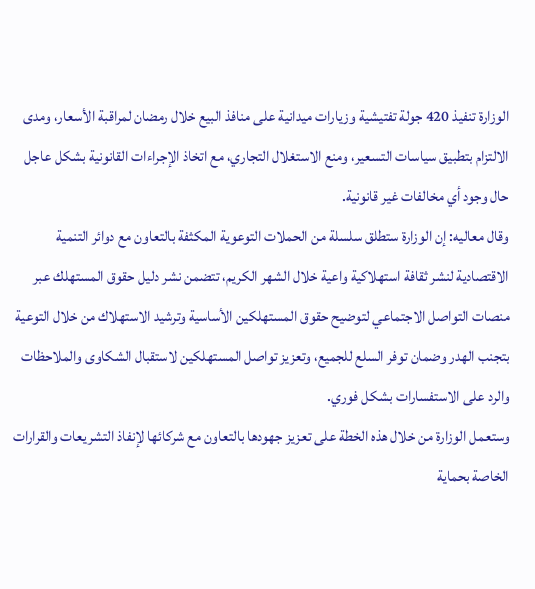الوزارة تنفيذ 420 جولة تفتيشية وزيارات ميدانية على منافذ البيع خلال رمضان لمراقبة الأسعار، ومدى الالتزام بتطبيق سياسات التسعير، ومنع الاستغلال التجاري، مع اتخاذ الإجراءات القانونية بشكل عاجل حال وجود أي مخالفات غير قانونية.
وقال معاليه: إن الوزارة ستطلق سلسلة من الحملات التوعوية المكثفة بالتعاون مع دوائر التنمية الاقتصادية لنشر ثقافة استهلاكية واعية خلال الشهر الكريم، تتضمن نشر دليل حقوق المستهلك عبر منصات التواصل الاجتماعي لتوضيح حقوق المستهلكين الأساسية وترشيد الاستهلاك من خلال التوعية بتجنب الهدر وضمان توفر السلع للجميع، وتعزيز تواصل المستهلكين لاستقبال الشكاوى والملاحظات والرد على الاستفسارات بشكل فوري.
وستعمل الوزارة من خلال هذه الخطة على تعزيز جهودها بالتعاون مع شركائها لإنفاذ التشريعات والقرارات الخاصة بحماية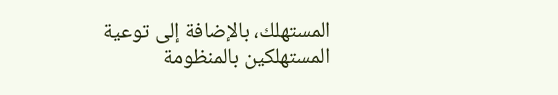المستهلك، بالإضافة إلى توعية المستهلكين بالمنظومة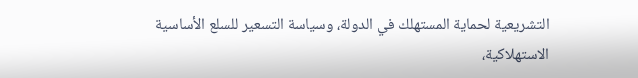التشريعية لحماية المستهلك في الدولة، وسياسة التسعير للسلع الأساسية الاستهلاكية،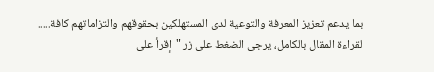بما يدعم تعزيز المعرفة والتوعية لدى المستهلكين بحقوقهم والتزاماتهم كافة.....
لقراءة المقال بالكامل، يرجى الضغط على زر "إقرأ على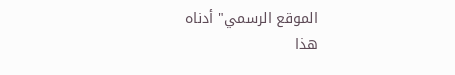الموقع الرسمي" أدناه
هذا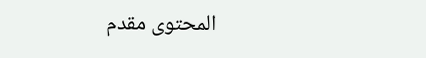المحتوى مقدم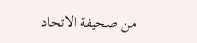من صحيفة الاتحاد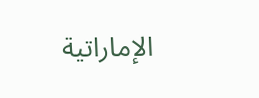الإماراتية